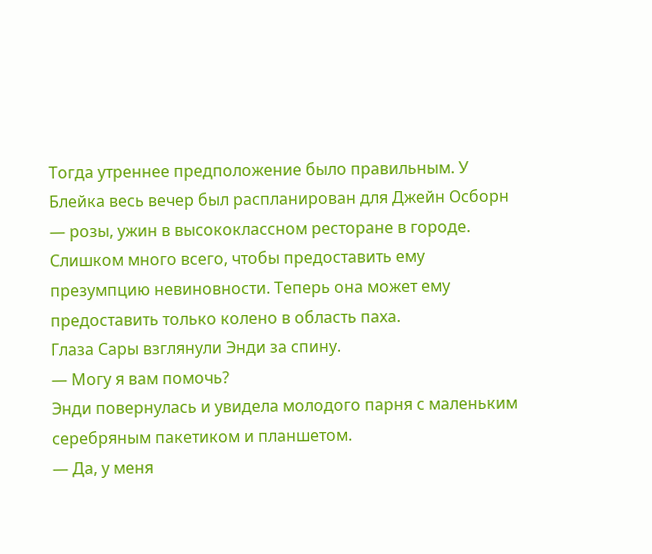Тогда утреннее предположение было правильным. У Блейка весь вечер был распланирован для Джейн Осборн ― розы, ужин в высококлассном ресторане в городе. Слишком много всего, чтобы предоставить ему презумпцию невиновности. Теперь она может ему предоставить только колено в область паха.
Глаза Сары взглянули Энди за спину.
― Могу я вам помочь?
Энди повернулась и увидела молодого парня с маленьким серебряным пакетиком и планшетом.
― Да, у меня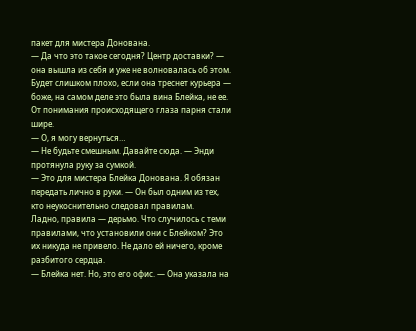пакет для мистера Донована.
― Да что это такое сегодня? Центр доставки? ― она вышла из себя и уже не волновалась об этом. Будет слишком плохо, если она треснет курьера ― боже, на самом деле это была вина Блейка, не ее. От понимания происходящего глаза парня стали шире.
― О, я могу вернуться…
― Не будьте смешным. Давайте сюда. ― Энди протянула руку за сумкой.
― Это для мистера Блейка Донована. Я обязан передать лично в руки. ― Он был одним из тех, кто неукоснительно следовал правилам.
Ладно, правила ― дерьмо. Что случилось с теми правилами, что установили они с Блейком? Это их никуда не привело. Не дало ей ничего, кроме разбитого сердца.
― Блейка нет. Но, это его офис. ― Она указала на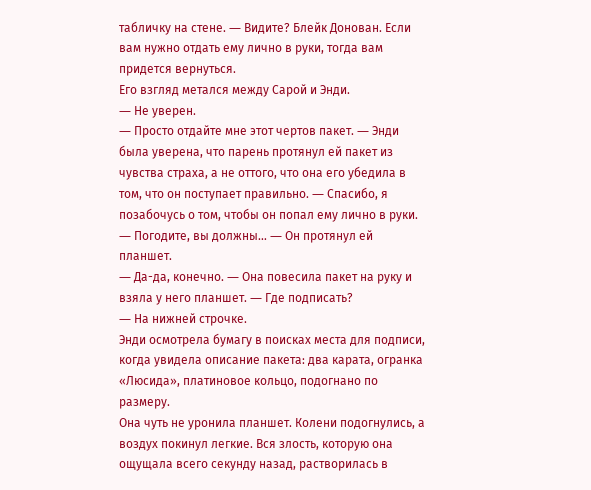табличку на стене. ― Видите? Блейк Донован. Если вам нужно отдать ему лично в руки, тогда вам придется вернуться.
Его взгляд метался между Сарой и Энди.
― Не уверен.
― Просто отдайте мне этот чертов пакет. ― Энди была уверена, что парень протянул ей пакет из чувства страха, а не оттого, что она его убедила в том, что он поступает правильно. ― Спасибо, я позабочусь о том, чтобы он попал ему лично в руки.
― Погодите, вы должны… ― Он протянул ей планшет.
― Да-да, конечно. ― Она повесила пакет на руку и взяла у него планшет. ― Где подписать?
― На нижней строчке.
Энди осмотрела бумагу в поисках места для подписи, когда увидела описание пакета: два карата, огранка «Люсида», платиновое кольцо, подогнано по размеру.
Она чуть не уронила планшет. Колени подогнулись, а воздух покинул легкие. Вся злость, которую она ощущала всего секунду назад, растворилась в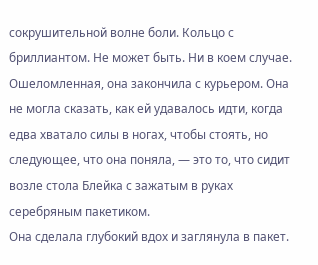сокрушительной волне боли. Кольцо с бриллиантом. Не может быть. Ни в коем случае.
Ошеломленная, она закончила с курьером. Она не могла сказать, как ей удавалось идти, когда едва хватало силы в ногах, чтобы стоять, но следующее, что она поняла, ― это то, что сидит возле стола Блейка с зажатым в руках серебряным пакетиком.
Она сделала глубокий вдох и заглянула в пакет.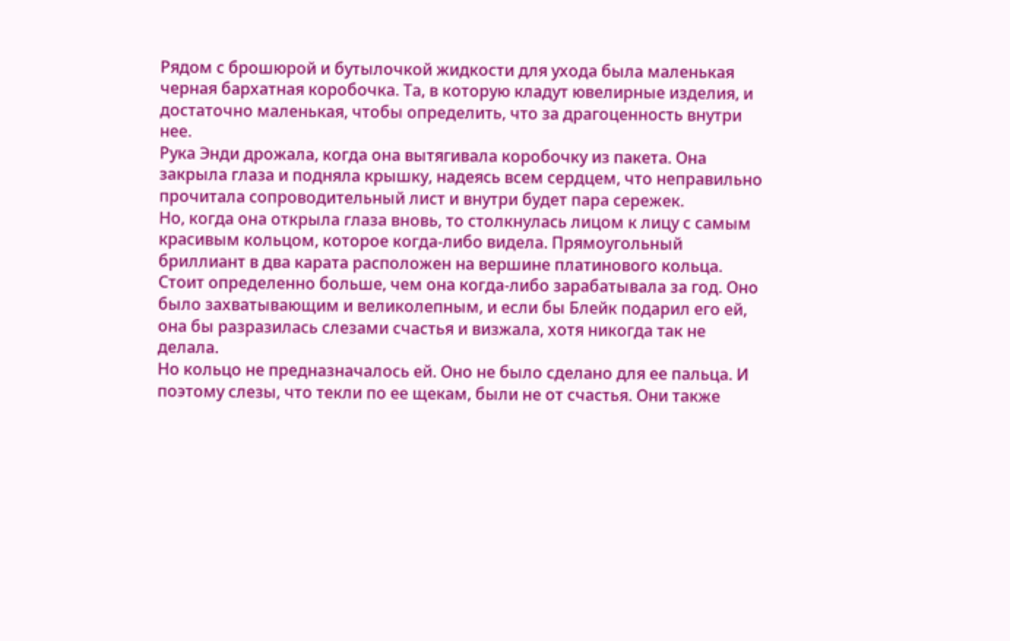Рядом с брошюрой и бутылочкой жидкости для ухода была маленькая черная бархатная коробочка. Та, в которую кладут ювелирные изделия, и достаточно маленькая, чтобы определить, что за драгоценность внутри нее.
Рука Энди дрожала, когда она вытягивала коробочку из пакета. Она закрыла глаза и подняла крышку, надеясь всем сердцем, что неправильно прочитала сопроводительный лист и внутри будет пара сережек.
Но, когда она открыла глаза вновь, то столкнулась лицом к лицу с самым красивым кольцом, которое когда-либо видела. Прямоугольный бриллиант в два карата расположен на вершине платинового кольца. Стоит определенно больше, чем она когда-либо зарабатывала за год. Оно было захватывающим и великолепным, и если бы Блейк подарил его ей, она бы разразилась слезами счастья и визжала, хотя никогда так не делала.
Но кольцо не предназначалось ей. Оно не было сделано для ее пальца. И поэтому слезы, что текли по ее щекам, были не от счастья. Они также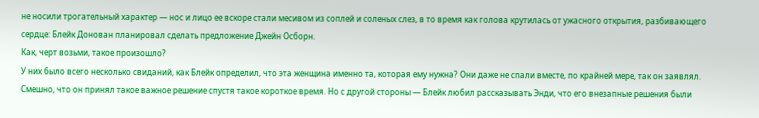не носили трогательный характер ― нос и лицо ее вскоре стали месивом из соплей и соленых слез, в то время как голова крутилась от ужасного открытия, разбивающего сердце: Блейк Донован планировал сделать предложение Джейн Осборн.
Как, черт возьми, такое произошло?
У них было всего несколько свиданий, как Блейк определил, что эта женщина именно та, которая ему нужна? Они даже не спали вместе, по крайней мере, так он заявлял. Смешно, что он принял такое важное решение спустя такое короткое время. Но с другой стороны ― Блейк любил рассказывать Энди, что его внезапные решения были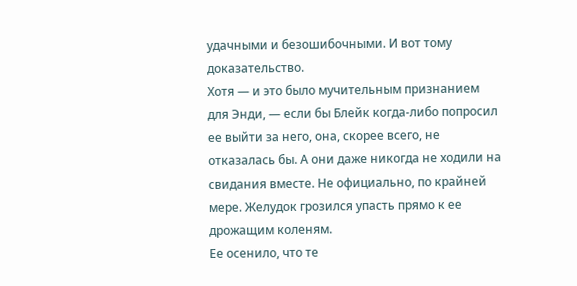удачными и безошибочными. И вот тому доказательство.
Хотя ― и это было мучительным признанием для Энди, ― если бы Блейк когда-либо попросил ее выйти за него, она, скорее всего, не отказалась бы. А они даже никогда не ходили на свидания вместе. Не официально, по крайней мере. Желудок грозился упасть прямо к ее дрожащим коленям.
Ее осенило, что те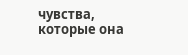чувства, которые она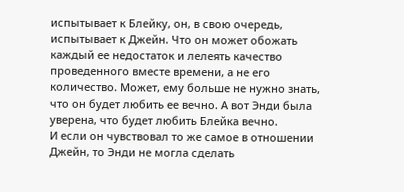испытывает к Блейку, он, в свою очередь, испытывает к Джейн. Что он может обожать каждый ее недостаток и лелеять качество проведенного вместе времени, а не его количество. Может, ему больше не нужно знать, что он будет любить ее вечно. А вот Энди была уверена, что будет любить Блейка вечно.
И если он чувствовал то же самое в отношении Джейн, то Энди не могла сделать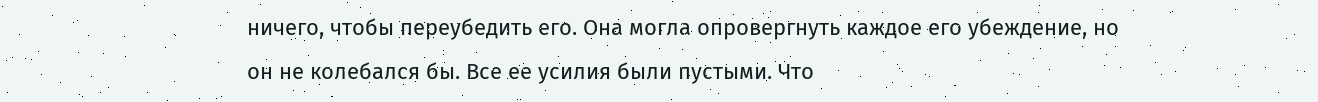ничего, чтобы переубедить его. Она могла опровергнуть каждое его убеждение, но он не колебался бы. Все ее усилия были пустыми. Что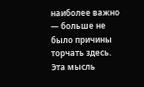наиболее важно ― больше не было причины торчать здесь.
Эта мысль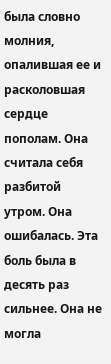была словно молния, опалившая ее и расколовшая сердце пополам. Она считала себя разбитой утром. Она ошибалась. Эта боль была в десять раз сильнее. Она не могла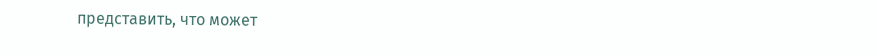представить, что может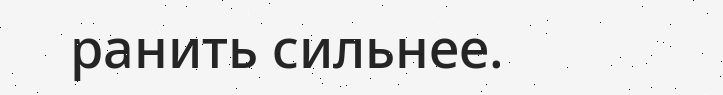ранить сильнее.